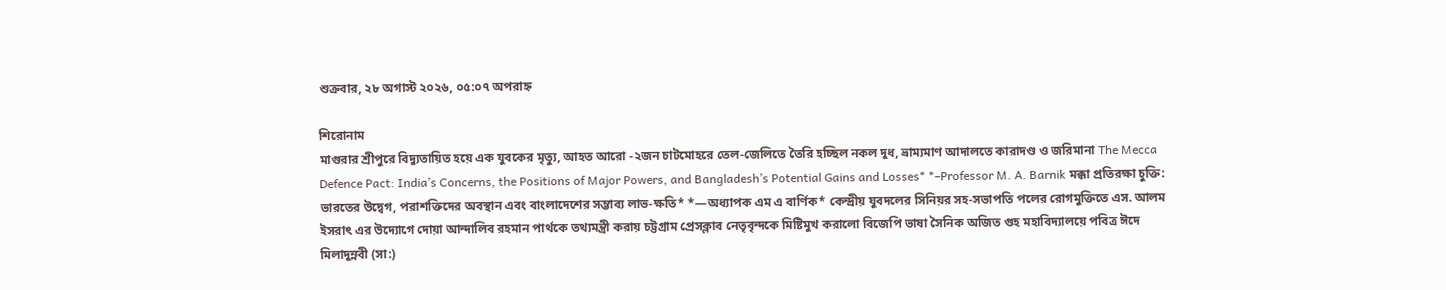শুক্রবার, ২৮ অগাস্ট ২০২৬, ০৫:০৭ অপরাহ্ন

শিরোনাম
মাগুরার শ্রীপুরে বিদ্যুতায়িত হয়ে এক যুবকের মৃত্যু, আহত আরো -২জন চাটমোহরে তেল-জেলিতে তৈরি হচ্ছিল নকল দুধ, ভ্রাম্যমাণ আদালতে কারাদণ্ড ও জরিমানা The Mecca Defence Pact: India’s Concerns, the Positions of Major Powers, and Bangladesh’s Potential Gains and Losses* *–Professor M. A. Barnik মক্কা প্রতিরক্ষা চুক্তি: ভারতের উদ্বেগ, পরাশক্তিদের অবস্থান এবং বাংলাদেশের সম্ভাব্য লাভ-ক্ষতি* *—অধ্যাপক এম এ বার্ণিক* কেন্দ্রীয় যুবদলের সিনিয়র সহ-সভাপতি পলের রোগমুক্তিতে এস. আলম ইসরাৎ এর উদ্যোগে দোয়া আন্দালিব রহমান পার্থকে তথ্যমন্ত্রী করায় চট্টগ্রাম প্রেসক্লাব নেতৃবৃন্দকে মিষ্টিমুখ করালো বিজেপি ভাষা সৈনিক অজিত গুহ মহাবিদ্যালয়ে পবিত্র ঈদে মিলাদুন্নবী (সা:)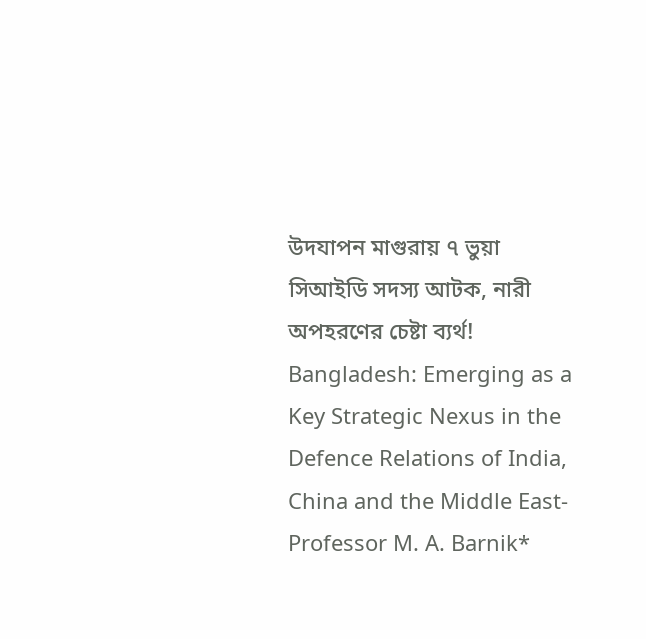উদযাপন মাগুরায় ৭ ভুয়া সিআইডি সদস্য আটক, নারী অপহরণের চেষ্টা ব্যর্থ! Bangladesh: Emerging as a Key Strategic Nexus in the Defence Relations of India, China and the Middle East- Professor M. A. Barnik*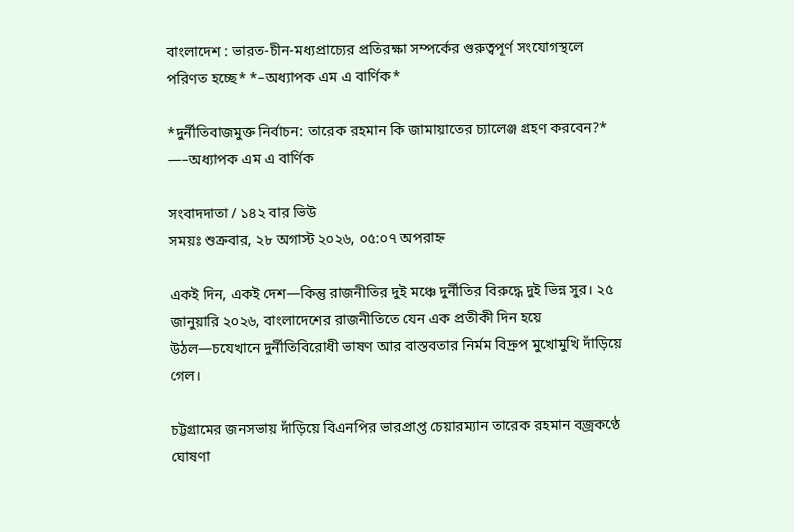বাংলাদেশ : ভারত-চীন-মধ্যপ্রাচ্যের প্রতিরক্ষা সম্পর্কের গুরুত্বপূর্ণ সংযোগস্থলে পরিণত হচ্ছে* *–অধ্যাপক এম এ বার্ণিক*

*দুর্নীতিবাজমুক্ত নির্বাচন: তারেক রহমান কি জামায়াতের চ্যালেঞ্জ গ্রহণ করবেন?* —–অধ্যাপক এম এ বার্ণিক

সংবাদদাতা / ১৪২ বার ভিউ
সময়ঃ শুক্রবার, ২৮ অগাস্ট ২০২৬, ০৫:০৭ অপরাহ্ন

একই দিন, একই দেশ—কিন্তু রাজনীতির দুই মঞ্চে দুর্নীতির বিরুদ্ধে দুই ভিন্ন সুর। ২৫ জানুয়ারি ২০২৬, বাংলাদেশের রাজনীতিতে যেন এক প্রতীকী দিন হয়ে উঠল—চযেখানে দুর্নীতিবিরোধী ভাষণ আর বাস্তবতার নির্মম বিদ্রুপ মুখোমুখি দাঁড়িয়ে গেল।

চট্টগ্রামের জনসভায় দাঁড়িয়ে বিএনপির ভারপ্রাপ্ত চেয়ারম্যান তারেক রহমান বজ্রকণ্ঠে ঘোষণা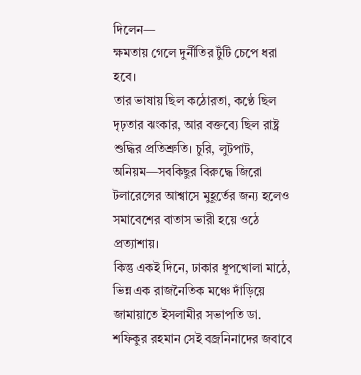দিলেন—
ক্ষমতায় গেলে দুর্নীতির টুঁটি চেপে ধরা হবে।
তার ভাষায় ছিল কঠোরতা, কণ্ঠে ছিল দৃঢ়তার ঝংকার, আর বক্তব্যে ছিল রাষ্ট্র শুদ্ধির প্রতিশ্রুতি। চুরি, লুটপাট, অনিয়ম—সবকিছুর বিরুদ্ধে জিরো টলারেন্সের আশ্বাসে মুহূর্তের জন্য হলেও সমাবেশের বাতাস ভারী হয়ে ওঠে প্রত্যাশায়।
কিন্তু একই দিনে, ঢাকার ধূপখোলা মাঠে, ভিন্ন এক রাজনৈতিক মঞ্চে দাঁড়িয়ে জামায়াতে ইসলামীর সভাপতি ডা. শফিকুর রহমান সেই বজ্রনিনাদের জবাবে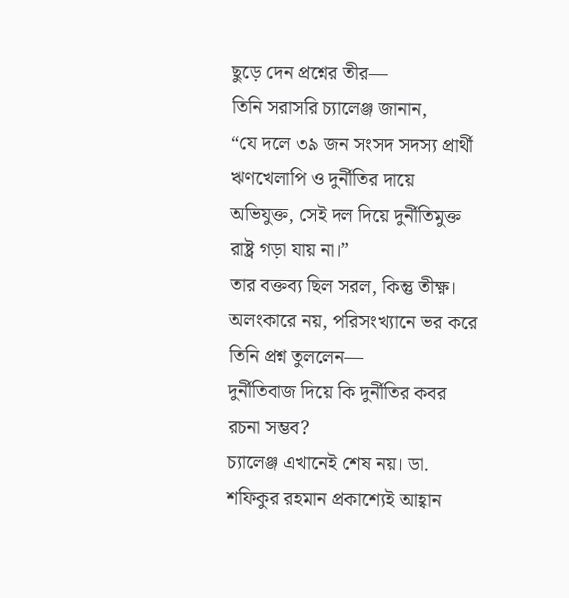ছুড়ে দেন প্রশ্নের তীর—
তিনি সরাসরি চ্যালেঞ্জ জানান,
“যে দলে ৩৯ জন সংসদ সদস্য প্রার্থী ঋণখেলাপি ও দুর্নীতির দায়ে অভিযুক্ত, সেই দল দিয়ে দুর্নীতিমুক্ত রাষ্ট্র গড়া যায় না।”
তার বক্তব্য ছিল সরল, কিন্তু তীক্ষ্ণ। অলংকারে নয়, পরিসংখ্যানে ভর করে তিনি প্রশ্ন তুললেন—
দুর্নীতিবাজ দিয়ে কি দুর্নীতির কবর রচনা সম্ভব?
চ্যালেঞ্জ এখানেই শেষ নয়। ডা. শফিকুর রহমান প্রকাশ্যেই আহ্বান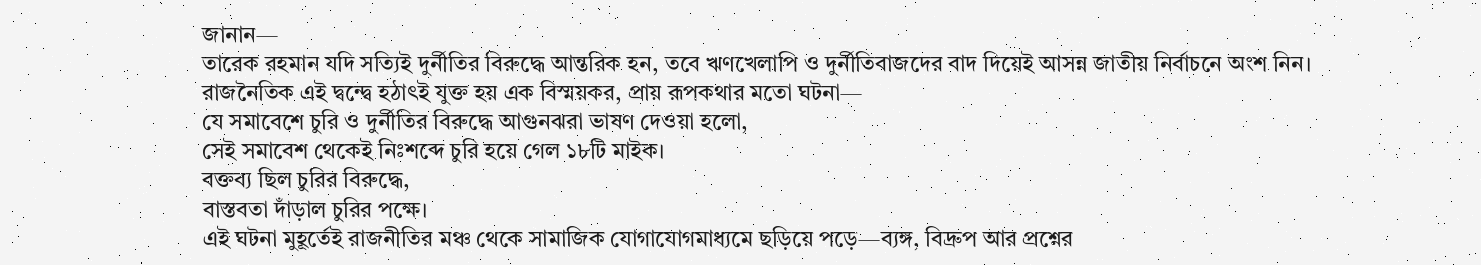জানান—
তারেক রহমান যদি সত্যিই দুর্নীতির বিরুদ্ধে আন্তরিক হন, তবে ঋণখেলাপি ও দুর্নীতিবাজদের বাদ দিয়েই আসন্ন জাতীয় নির্বাচনে অংশ নিন।
রাজনৈতিক এই দ্বন্দ্বে হঠাৎই যুক্ত হয় এক বিস্ময়কর, প্রায় রূপকথার মতো ঘটনা—
যে সমাবেশে চুরি ও দুর্নীতির বিরুদ্ধে আগুনঝরা ভাষণ দেওয়া হলো,
সেই সমাবেশ থেকেই নিঃশব্দে চুরি হয়ে গেল ১৮টি মাইক।
বক্তব্য ছিল চুরির বিরুদ্ধে,
বাস্তবতা দাঁড়াল চুরির পক্ষে।
এই ঘটনা মুহূর্তেই রাজনীতির মঞ্চ থেকে সামাজিক যোগাযোগমাধ্যমে ছড়িয়ে পড়ে—ব্যঙ্গ, বিদ্রুপ আর প্রশ্নের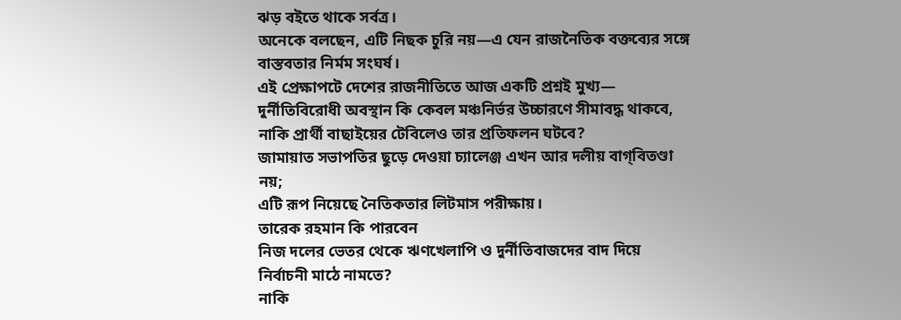ঝড় বইতে থাকে সর্বত্র।
অনেকে বলছেন, এটি নিছক চুরি নয়—এ যেন রাজনৈতিক বক্তব্যের সঙ্গে বাস্তবতার নির্মম সংঘর্ষ।
এই প্রেক্ষাপটে দেশের রাজনীতিতে আজ একটি প্রশ্নই মুখ্য—
দুর্নীতিবিরোধী অবস্থান কি কেবল মঞ্চনির্ভর উচ্চারণে সীমাবদ্ধ থাকবে,
নাকি প্রার্থী বাছাইয়ের টেবিলেও তার প্রতিফলন ঘটবে?
জামায়াত সভাপতির ছুড়ে দেওয়া চ্যালেঞ্জ এখন আর দলীয় বাগ্‌বিতণ্ডা নয়;
এটি রূপ নিয়েছে নৈতিকতার লিটমাস পরীক্ষায়।
তারেক রহমান কি পারবেন
নিজ দলের ভেতর থেকে ঋণখেলাপি ও দুর্নীতিবাজদের বাদ দিয়ে
নির্বাচনী মাঠে নামতে?
নাকি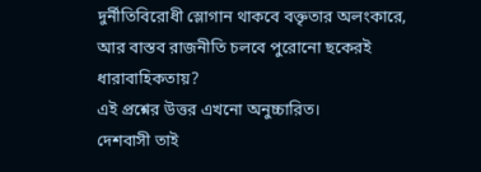দুর্নীতিবিরোধী স্লোগান থাকবে বক্তৃতার অলংকারে,
আর বাস্তব রাজনীতি চলবে পুরোনো ছকেরই ধারাবাহিকতায়?
এই প্রশ্নের উত্তর এখনো অনুচ্চারিত।
দেশবাসী তাই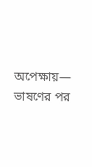অপেক্ষায়—
ভাষণের পর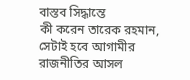বাস্তব সিদ্ধান্তে
কী করেন তারেক রহমান,
সেটাই হবে আগামীর রাজনীতির আসল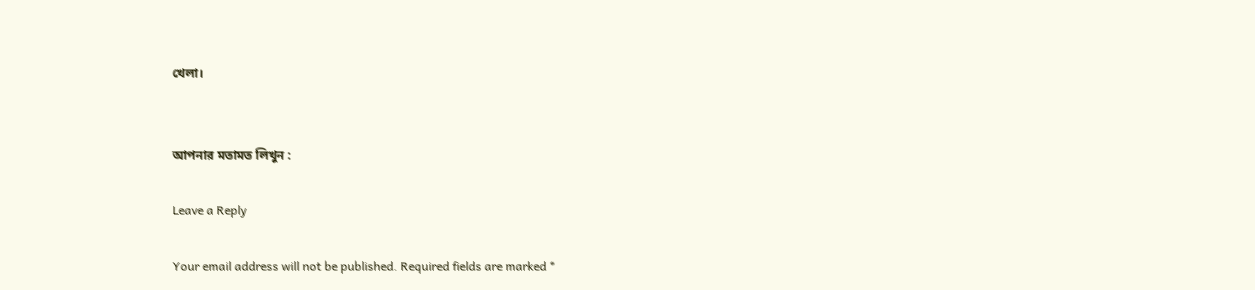খেলা।


আপনার মতামত লিখুন :

Leave a Reply

Your email address will not be published. Required fields are marked *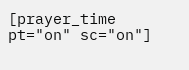[prayer_time pt="on" sc="on"]